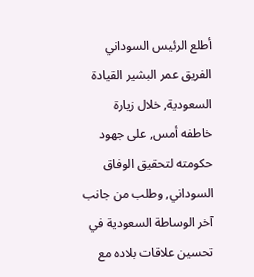أطلع الرئيس السوداني الفريق عمر البشير القيادة السعودية, خلال زيارة خاطفه أمس, على جهود حكومته لتحقيق الوفاق السوداني, وطلب من جانب آخر الوساطة السعودية في تحسين علاقات بلاده مع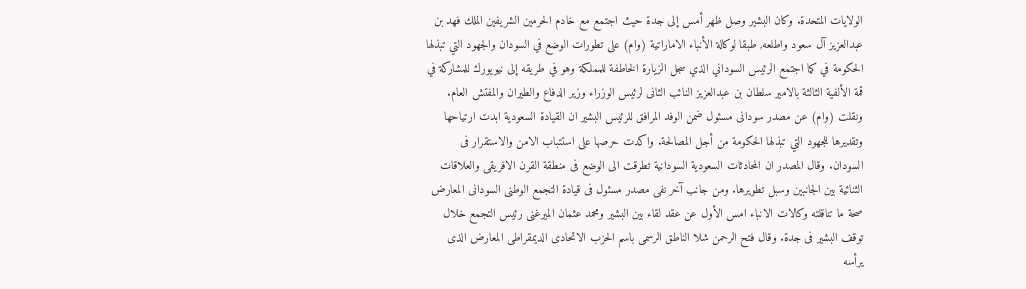الولايات المتحدة. وكان البشير وصل ظهر أمس إلى جدة حيث اجتمع مع خادم الحرمين الشريفين الملك فهد بن عبدالعزيز آل سعود واطلعه, طبقا لوكالة الأنباء الاماراتية (وام) على تطورات الوضع في السودان والجهود التي تبذلها الحكومة في كما اجتمع الرئيس السوداني الذي سجل الزيارة الخاطفة للمملكة وهو في طريقه إلى نيويورك للمشاركة في قمة الألفية الثالثة بالامير سلطان بن عبدالعزيز النائب الثانى لرئيس الوزراء وزير الدفاع والطيران والمفتش العام. ونقلت (وام) عن مصدر سودانى مسئول ضمن الوفد المرافق للرئيس البشير ان القيادة السعودية ابدت ارتياحها وتقديرها للجهود التي تبذلها الحكومة من أجل المصالحة. واكدت حرصها على استتباب الامن والاستقرار فى السودان. وقال المصدر ان المحادثات السعودية السودانية تطرقت الى الوضع فى منطقة القرن الافريقى والعلاقات الثنائية بين الجانبين وسبل تطويرها. ومن جانب آخر نفى مصدر مسئول فى قيادة التجمع الوطنى السودانى المعارض صحة ما تناقلته وكالات الانباء امس الأول عن عقد لقاء بين البشير ومحمد عثمان الميرغنى رئيس التجمع خلال توقف البشير فى جدة. وقال فتح الرحمن شلا الناطق الرسمى باسم الحزب الاتحادى الديمقراطى المعارض الذى يرأسه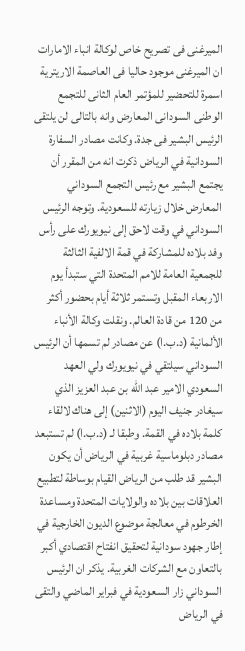الميرغنى فى تصريح خاص لوكالة انباء الامارات ان الميرغنى موجود حاليا فى العاصمة الاريترية اسمرة للتحضير للمؤتمر العام الثانى للتجمع الوطنى السودانى المعارض وانه بالتالى لن يلتقى الرئيس البشير فى جدة. وكانت مصادر السفارة السودانية في الرياض ذكرت انه من المقرر أن يجتمع البشير مع رئيس التجمع السوداني المعارض خلال زيارته للسعودية. وتوجه الرئيس السوداني في وقت لاحق إلى نيويورك على رأس وفد بلاده للمشاركة في قمة الالفية الثالثة للجمعية العامة للامم المتحدة التي ستبدأ يوم الاربعاء المقبل وتستمر ثلاثة أيام بحضور أكثر من 120 من قادة العالم. ونقلت وكالة الأنباء الألمانية (د.ب.ا) عن مصادر لم تسمها أن الرئيس السوداني سيلتقي في نيويورك ولي العهد السعودي الامير عبد الله بن عبد العزيز الذي سيغادر جنيف اليوم (الاثنين) إلى هناك لالقاء كلمة بلاده في القمة. وطبقا لـ (د.ب.ا) لم تستبعد مصادر دبلوماسية غربية في الرياض أن يكون البشير قد طلب من الرياض القيام بوساطة لتطبيع العلاقات بين بلاده والولايات المتحدة ومساعدة الخرطوم في معالجة موضوع الديون الخارجية في إطار جهود سودانية لتحقيق انفتاح اقتصادي أكبر بالتعاون مع الشركات الغربية. يذكر ان الرئيس السوداني زار السعودية في فبراير الماضي والتقى في الرياض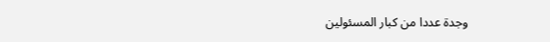وجدة عددا من كبار المسئولين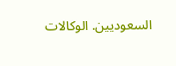السعوديين. الوكالات